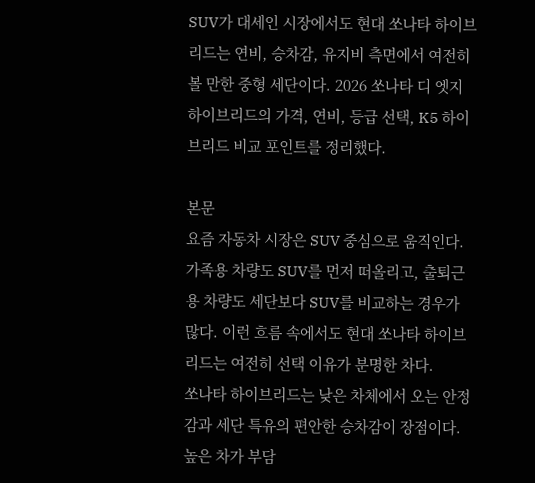SUV가 대세인 시장에서도 현대 쏘나타 하이브리드는 연비, 승차감, 유지비 측면에서 여전히 볼 만한 중형 세단이다. 2026 쏘나타 디 엣지 하이브리드의 가격, 연비, 등급 선택, K5 하이브리드 비교 포인트를 정리했다.

본문
요즘 자동차 시장은 SUV 중심으로 움직인다. 가족용 차량도 SUV를 먼저 떠올리고, 출퇴근용 차량도 세단보다 SUV를 비교하는 경우가 많다. 이런 흐름 속에서도 현대 쏘나타 하이브리드는 여전히 선택 이유가 분명한 차다.
쏘나타 하이브리드는 낮은 차체에서 오는 안정감과 세단 특유의 편안한 승차감이 장점이다. 높은 차가 부담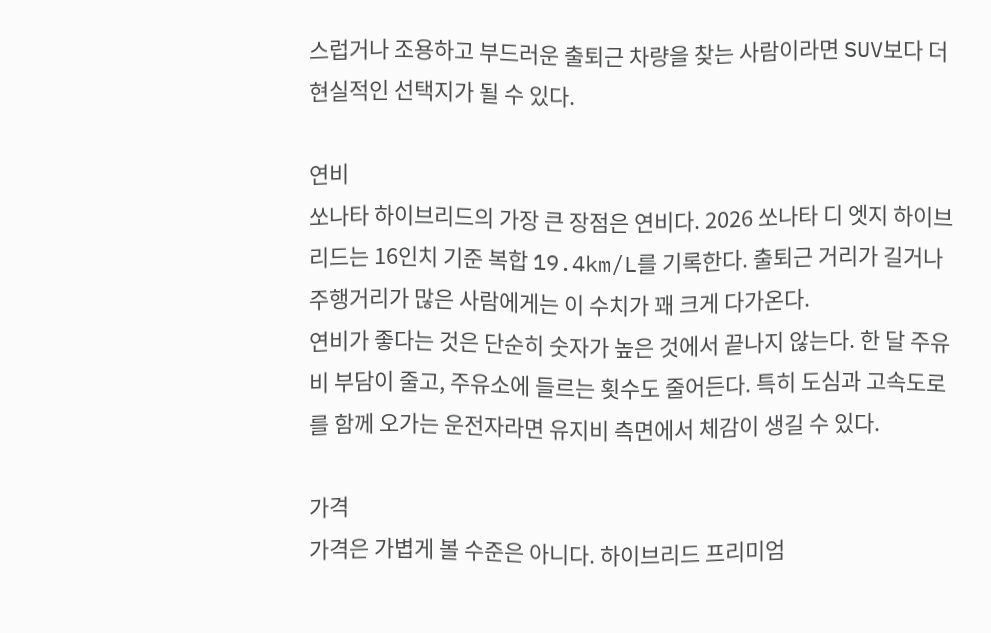스럽거나 조용하고 부드러운 출퇴근 차량을 찾는 사람이라면 SUV보다 더 현실적인 선택지가 될 수 있다.

연비
쏘나타 하이브리드의 가장 큰 장점은 연비다. 2026 쏘나타 디 엣지 하이브리드는 16인치 기준 복합 19.4km/L를 기록한다. 출퇴근 거리가 길거나 주행거리가 많은 사람에게는 이 수치가 꽤 크게 다가온다.
연비가 좋다는 것은 단순히 숫자가 높은 것에서 끝나지 않는다. 한 달 주유비 부담이 줄고, 주유소에 들르는 횟수도 줄어든다. 특히 도심과 고속도로를 함께 오가는 운전자라면 유지비 측면에서 체감이 생길 수 있다.

가격
가격은 가볍게 볼 수준은 아니다. 하이브리드 프리미엄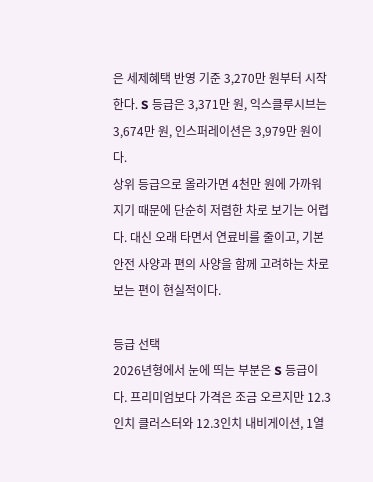은 세제혜택 반영 기준 3,270만 원부터 시작한다. S 등급은 3,371만 원, 익스클루시브는 3,674만 원, 인스퍼레이션은 3,979만 원이다.
상위 등급으로 올라가면 4천만 원에 가까워지기 때문에 단순히 저렴한 차로 보기는 어렵다. 대신 오래 타면서 연료비를 줄이고, 기본 안전 사양과 편의 사양을 함께 고려하는 차로 보는 편이 현실적이다.

등급 선택
2026년형에서 눈에 띄는 부분은 S 등급이다. 프리미엄보다 가격은 조금 오르지만 12.3인치 클러스터와 12.3인치 내비게이션, 1열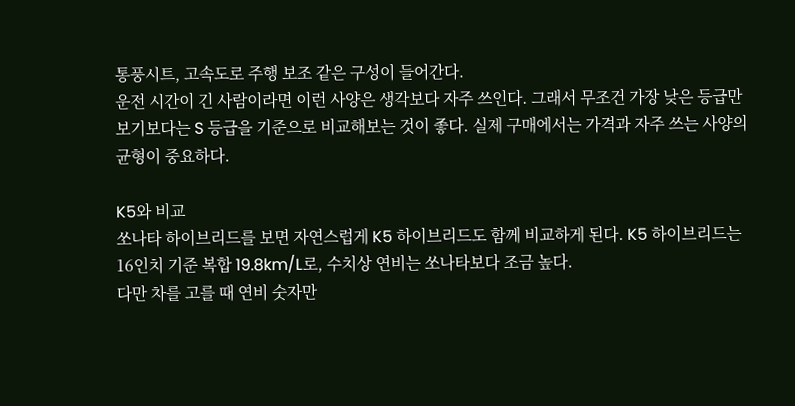통풍시트, 고속도로 주행 보조 같은 구성이 들어간다.
운전 시간이 긴 사람이라면 이런 사양은 생각보다 자주 쓰인다. 그래서 무조건 가장 낮은 등급만 보기보다는 S 등급을 기준으로 비교해보는 것이 좋다. 실제 구매에서는 가격과 자주 쓰는 사양의 균형이 중요하다.

K5와 비교
쏘나타 하이브리드를 보면 자연스럽게 K5 하이브리드도 함께 비교하게 된다. K5 하이브리드는 16인치 기준 복합 19.8km/L로, 수치상 연비는 쏘나타보다 조금 높다.
다만 차를 고를 때 연비 숫자만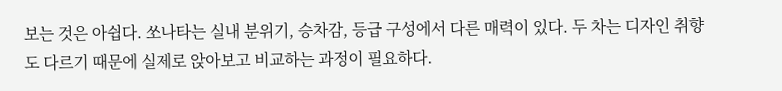보는 것은 아쉽다. 쏘나타는 실내 분위기, 승차감, 등급 구성에서 다른 매력이 있다. 두 차는 디자인 취향도 다르기 때문에 실제로 앉아보고 비교하는 과정이 필요하다.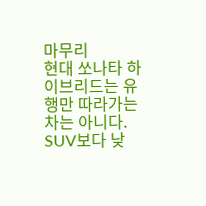마무리
현대 쏘나타 하이브리드는 유행만 따라가는 차는 아니다. SUV보다 낮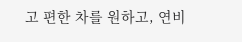고 편한 차를 원하고, 연비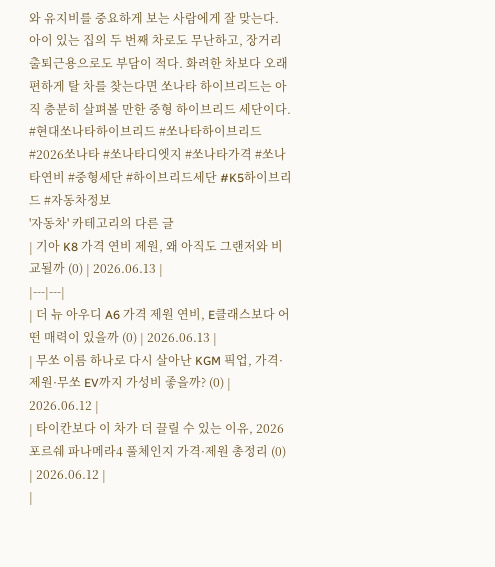와 유지비를 중요하게 보는 사람에게 잘 맞는다.
아이 있는 집의 두 번째 차로도 무난하고, 장거리 출퇴근용으로도 부담이 적다. 화려한 차보다 오래 편하게 탈 차를 찾는다면 쏘나타 하이브리드는 아직 충분히 살펴볼 만한 중형 하이브리드 세단이다.
#현대쏘나타하이브리드 #쏘나타하이브리드 #2026쏘나타 #쏘나타디엣지 #쏘나타가격 #쏘나타연비 #중형세단 #하이브리드세단 #K5하이브리드 #자동차정보
'자동차' 카테고리의 다른 글
| 기아 K8 가격 연비 제원, 왜 아직도 그랜저와 비교될까 (0) | 2026.06.13 |
|---|---|
| 더 뉴 아우디 A6 가격 제원 연비, E클래스보다 어떤 매력이 있을까 (0) | 2026.06.13 |
| 무쏘 이름 하나로 다시 살아난 KGM 픽업, 가격·제원·무쏘 EV까지 가성비 좋을까? (0) | 2026.06.12 |
| 타이칸보다 이 차가 더 끌릴 수 있는 이유, 2026 포르쉐 파나메라4 풀체인지 가격·제원 총정리 (0) | 2026.06.12 |
|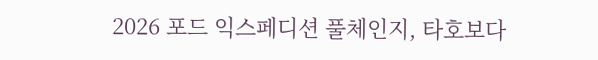2026 포드 익스페디션 풀체인지, 타호보다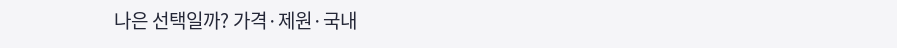나은 선택일까? 가격·제원·국내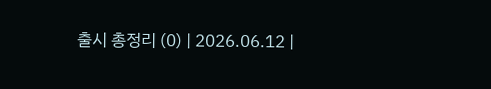출시 총정리 (0) | 2026.06.12 |